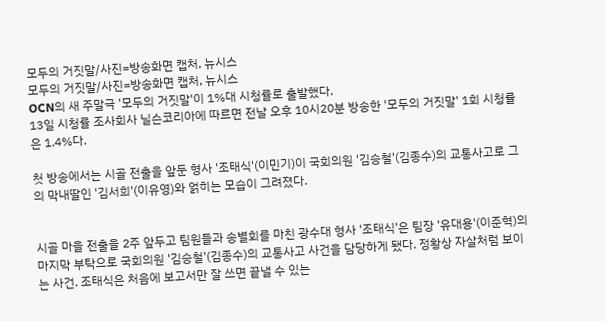모두의 거짓말/사진=방송화면 캡처, 뉴시스
모두의 거짓말/사진=방송화면 캡처, 뉴시스
OCN의 새 주말극 '모두의 거짓말'이 1%대 시청률로 출발했다.
13일 시청률 조사회사 닐슨코리아에 따르면 전날 오후 10시20분 방송한 '모두의 거짓말' 1회 시청률은 1.4%다.

첫 방송에서는 시골 전출을 앞둔 형사 '조태식'(이민기)이 국회의원 '김승철'(김종수)의 교통사고로 그의 막내딸인 '김서희'(이유영)와 얽히는 모습이 그려졌다.


시골 마을 전출을 2주 앞두고 팀원들과 송별회를 마친 광수대 형사 '조태식'은 팀장 '유대용'(이준혁)의 마지막 부탁으로 국회의원 '김승철'(김종수)의 교통사고 사건을 담당하게 됐다. 정황상 자살처럼 보이는 사건. 조태식은 처음에 보고서만 잘 쓰면 끝낼 수 있는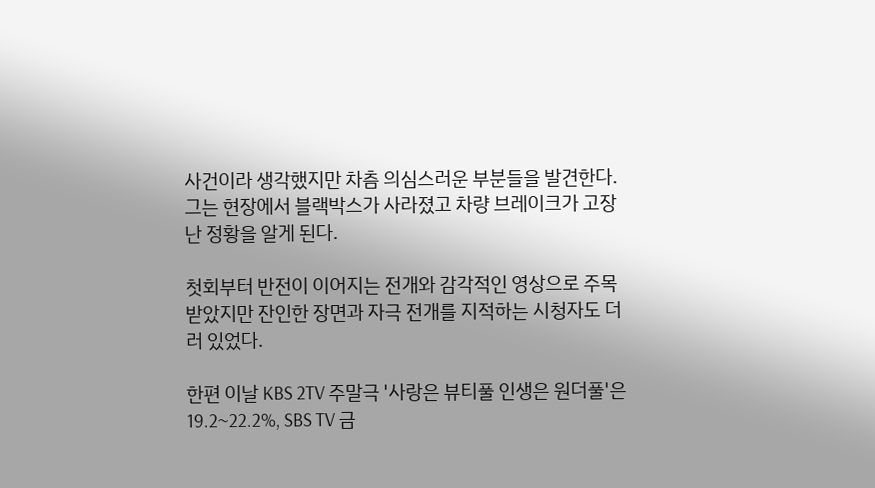사건이라 생각했지만 차츰 의심스러운 부분들을 발견한다. 그는 현장에서 블랙박스가 사라졌고 차량 브레이크가 고장난 정황을 알게 된다.

첫회부터 반전이 이어지는 전개와 감각적인 영상으로 주목받았지만 잔인한 장면과 자극 전개를 지적하는 시청자도 더러 있었다.

한편 이날 KBS 2TV 주말극 '사랑은 뷰티풀 인생은 원더풀'은 19.2~22.2%, SBS TV 금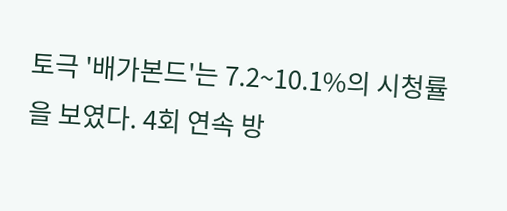토극 '배가본드'는 7.2~10.1%의 시청률을 보였다. 4회 연속 방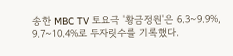송한 MBC TV 토요극 '황금정원'은 6.3~9.9%, 9.7~10.4%로 두자릿수를 기록했다.